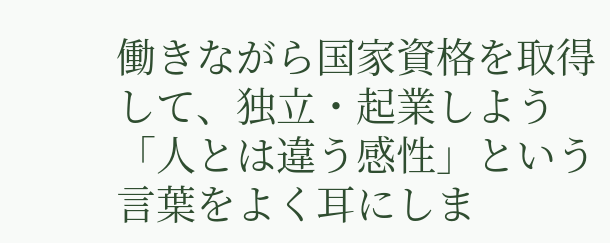働きながら国家資格を取得して、独立・起業しよう
「人とは違う感性」という言葉をよく耳にしま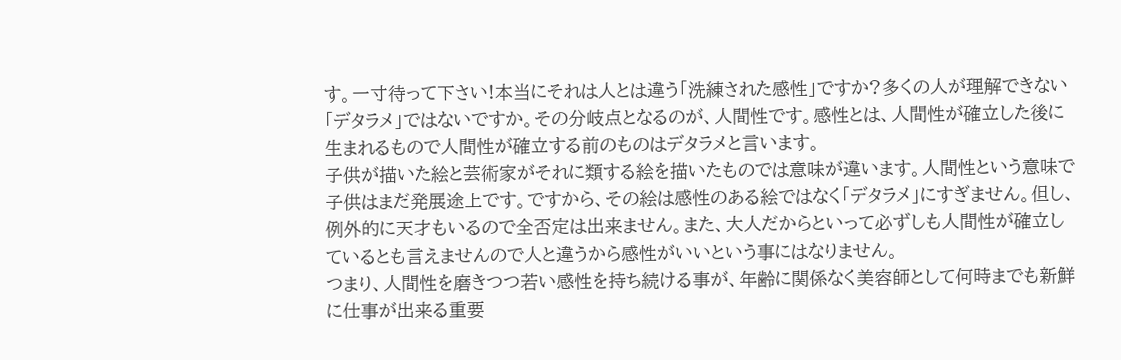す。一寸待って下さい!本当にそれは人とは違う「洗練された感性」ですか?多くの人が理解できない「デタラメ」ではないですか。その分岐点となるのが、人間性です。感性とは、人間性が確立した後に生まれるもので人間性が確立する前のものはデタラメと言います。
子供が描いた絵と芸術家がそれに類する絵を描いたものでは意味が違います。人間性という意味で子供はまだ発展途上です。ですから、その絵は感性のある絵ではなく「デタラメ」にすぎません。但し、例外的に天才もいるので全否定は出来ません。また、大人だからといって必ずしも人間性が確立しているとも言えませんので人と違うから感性がいいという事にはなりません。
つまり、人間性を磨きつつ若い感性を持ち続ける事が、年齢に関係なく美容師として何時までも新鮮に仕事が出来る重要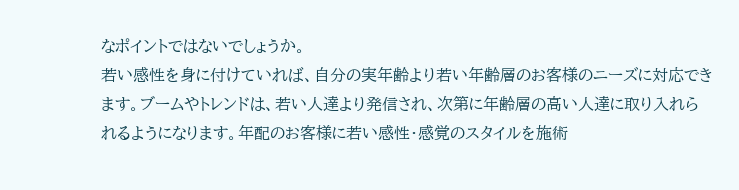なポイントではないでしょうか。
若い感性を身に付けていれば、自分の実年齢より若い年齢層のお客様のニーズに対応できます。ブームやトレンドは、若い人達より発信され、次第に年齢層の高い人達に取り入れられるようになります。年配のお客様に若い感性・感覚のスタイルを施術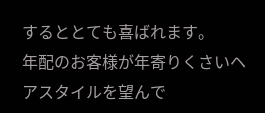するととても喜ばれます。
年配のお客様が年寄りくさいヘアスタイルを望んで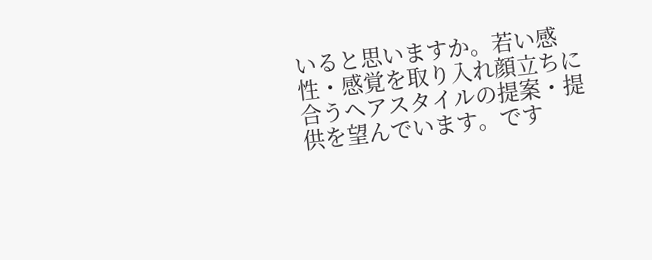いると思いますか。若い感性・感覚を取り入れ顔立ちに合うヘアスタイルの提案・提供を望んでいます。です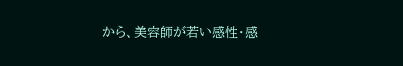から、美容師が若い感性・感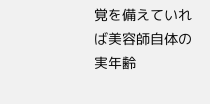覚を備えていれば美容師自体の実年齢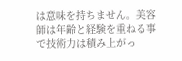は意味を持ちません。美容師は年齢と経験を重ねる事で技術力は積み上がっ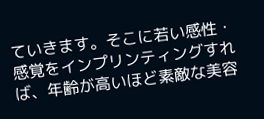ていきます。そこに若い感性・感覚をインプリンティングすれば、年齢が高いほど素敵な美容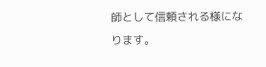師として信頼される様になります。